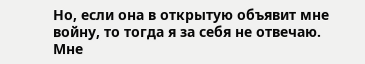Но, если она в открытую объявит мне войну, то тогда я за себя не отвечаю.
Мне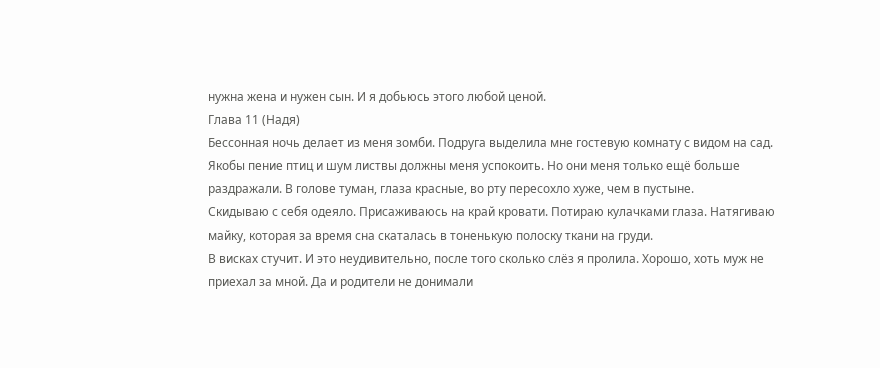нужна жена и нужен сын. И я добьюсь этого любой ценой.
Глава 11 (Надя)
Бессонная ночь делает из меня зомби. Подруга выделила мне гостевую комнату с видом на сад. Якобы пение птиц и шум листвы должны меня успокоить. Но они меня только ещё больше раздражали. В голове туман, глаза красные, во рту пересохло хуже, чем в пустыне.
Скидываю с себя одеяло. Присаживаюсь на край кровати. Потираю кулачками глаза. Натягиваю майку, которая за время сна скаталась в тоненькую полоску ткани на груди.
В висках стучит. И это неудивительно, после того сколько слёз я пролила. Хорошо, хоть муж не приехал за мной. Да и родители не донимали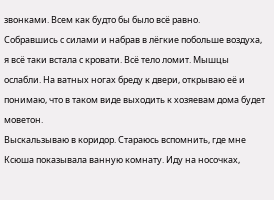звонками. Всем как будто бы было всё равно.
Собравшись с силами и набрав в лёгкие побольше воздуха, я всё таки встала с кровати. Всё тело ломит. Мышцы ослабли. На ватных ногах бреду к двери, открываю её и понимаю, что в таком виде выходить к хозяевам дома будет моветон.
Выскальзываю в коридор. Стараюсь вспомнить, где мне Ксюша показывала ванную комнату. Иду на носочках,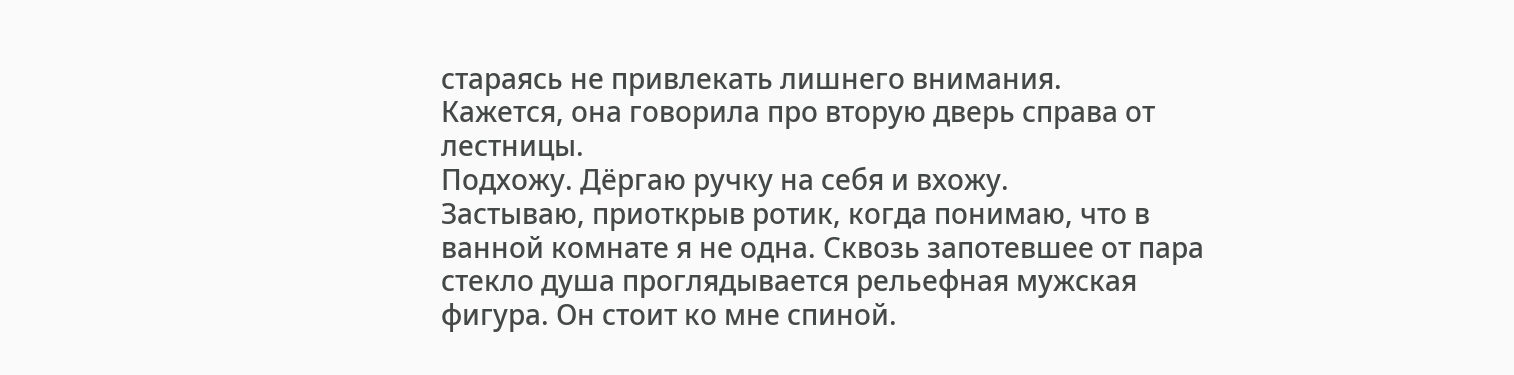стараясь не привлекать лишнего внимания.
Кажется, она говорила про вторую дверь справа от лестницы.
Подхожу. Дёргаю ручку на себя и вхожу.
Застываю, приоткрыв ротик, когда понимаю, что в ванной комнате я не одна. Сквозь запотевшее от пара стекло душа проглядывается рельефная мужская фигура. Он стоит ко мне спиной.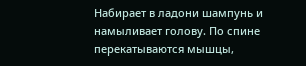Набирает в ладони шампунь и намыливает голову. По спине перекатываются мышцы,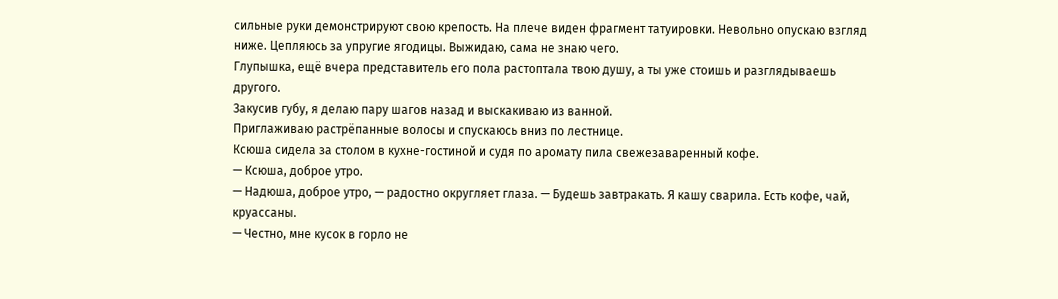сильные руки демонстрируют свою крепость. На плече виден фрагмент татуировки. Невольно опускаю взгляд ниже. Цепляюсь за упругие ягодицы. Выжидаю, сама не знаю чего.
Глупышка, ещё вчера представитель его пола растоптала твою душу, а ты уже стоишь и разглядываешь другого.
Закусив губу, я делаю пару шагов назад и выскакиваю из ванной.
Приглаживаю растрёпанные волосы и спускаюсь вниз по лестнице.
Ксюша сидела за столом в кухне-гостиной и судя по аромату пила свежезаваренный кофе.
— Ксюша, доброе утро.
— Надюша, доброе утро, — радостно округляет глаза. — Будешь завтракать. Я кашу сварила. Есть кофе, чай, круассаны.
— Честно, мне кусок в горло не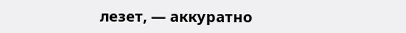лезет, — аккуратно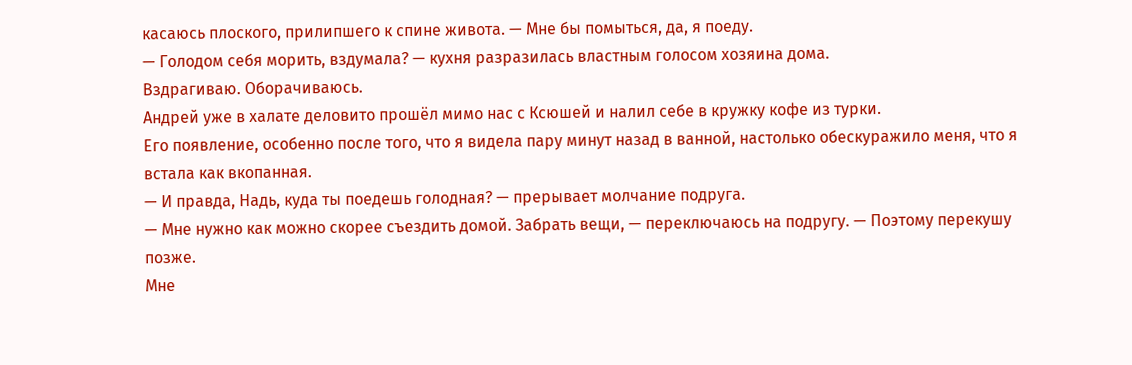касаюсь плоского, прилипшего к спине живота. — Мне бы помыться, да, я поеду.
— Голодом себя морить, вздумала? — кухня разразилась властным голосом хозяина дома.
Вздрагиваю. Оборачиваюсь.
Андрей уже в халате деловито прошёл мимо нас с Ксюшей и налил себе в кружку кофе из турки.
Его появление, особенно после того, что я видела пару минут назад в ванной, настолько обескуражило меня, что я встала как вкопанная.
— И правда, Надь, куда ты поедешь голодная? — прерывает молчание подруга.
— Мне нужно как можно скорее съездить домой. Забрать вещи, — переключаюсь на подругу. — Поэтому перекушу позже.
Мне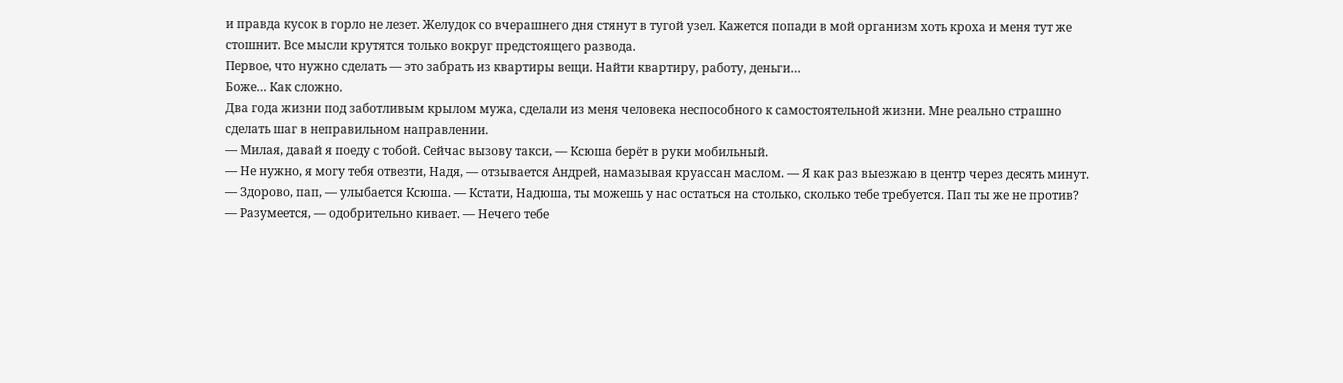и правда кусок в горло не лезет. Желудок со вчерашнего дня стянут в тугой узел. Кажется попади в мой организм хоть кроха и меня тут же стошнит. Все мысли крутятся только вокруг предстоящего развода.
Первое, что нужно сделать — это забрать из квартиры вещи. Найти квартиру, работу, деньги…
Боже… Как сложно.
Два года жизни под заботливым крылом мужа, сделали из меня человека неспособного к самостоятельной жизни. Мне реально страшно сделать шаг в неправильном направлении.
— Милая, давай я поеду с тобой. Сейчас вызову такси, — Ксюша берёт в руки мобильный.
— Не нужно, я могу тебя отвезти, Надя, — отзывается Андрей, намазывая круассан маслом. — Я как раз выезжаю в центр через десять минут.
— Здорово, пап, — улыбается Ксюша. — Кстати, Надюша, ты можешь у нас остаться на столько, сколько тебе требуется. Пап ты же не против?
— Разумеется, — одобрительно кивает. — Нечего тебе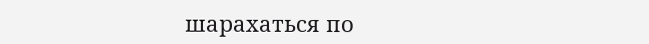шарахаться по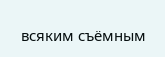всяким съёмным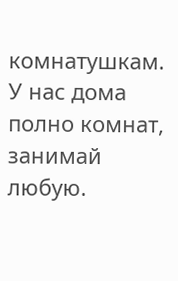комнатушкам. У нас дома полно комнат, занимай любую.